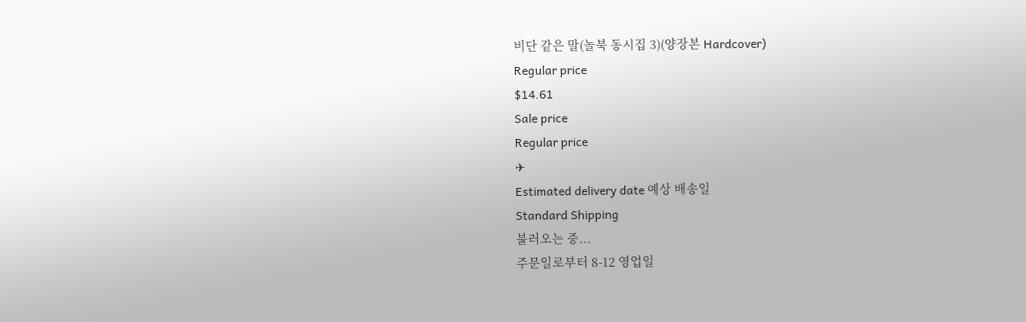비단 같은 말(놀북 동시집 3)(양장본 Hardcover)
Regular price
$14.61
Sale price
Regular price
✈
Estimated delivery date 예상 배송일
Standard Shipping
불러오는 중...
주문일로부터 8-12 영업일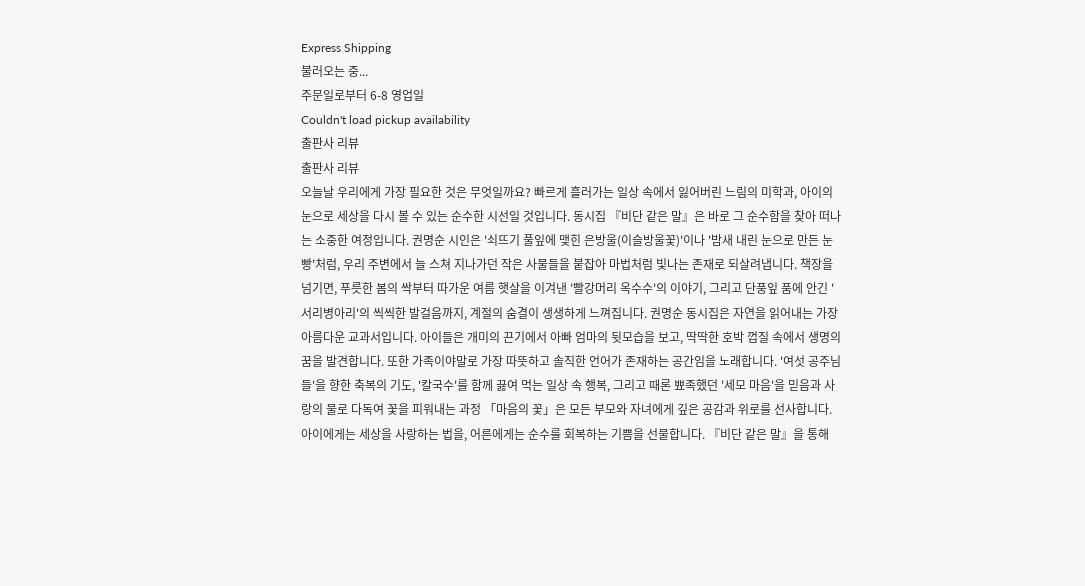Express Shipping
불러오는 중...
주문일로부터 6-8 영업일
Couldn't load pickup availability
출판사 리뷰
출판사 리뷰
오늘날 우리에게 가장 필요한 것은 무엇일까요? 빠르게 흘러가는 일상 속에서 잃어버린 느림의 미학과, 아이의 눈으로 세상을 다시 볼 수 있는 순수한 시선일 것입니다. 동시집 『비단 같은 말』은 바로 그 순수함을 찾아 떠나는 소중한 여정입니다. 권명순 시인은 '쇠뜨기 풀잎에 맺힌 은방울(이슬방울꽃)'이나 '밤새 내린 눈으로 만든 눈빵'처럼, 우리 주변에서 늘 스쳐 지나가던 작은 사물들을 붙잡아 마법처럼 빛나는 존재로 되살려냅니다. 책장을 넘기면, 푸릇한 봄의 싹부터 따가운 여름 햇살을 이겨낸 '빨강머리 옥수수'의 이야기, 그리고 단풍잎 품에 안긴 '서리병아리'의 씩씩한 발걸음까지, 계절의 숨결이 생생하게 느껴집니다. 권명순 동시집은 자연을 읽어내는 가장 아름다운 교과서입니다. 아이들은 개미의 끈기에서 아빠 엄마의 뒷모습을 보고, 딱딱한 호박 껍질 속에서 생명의 꿈을 발견합니다. 또한 가족이야말로 가장 따뜻하고 솔직한 언어가 존재하는 공간임을 노래합니다. '여섯 공주님들'을 향한 축복의 기도, '칼국수'를 함께 끓여 먹는 일상 속 행복, 그리고 때론 뾰족했던 '세모 마음'을 믿음과 사랑의 물로 다독여 꽃을 피워내는 과정 「마음의 꽃」은 모든 부모와 자녀에게 깊은 공감과 위로를 선사합니다. 아이에게는 세상을 사랑하는 법을, 어른에게는 순수를 회복하는 기쁨을 선물합니다. 『비단 같은 말』을 통해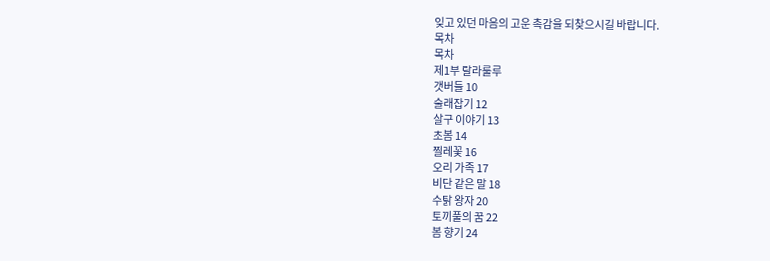잊고 있던 마음의 고운 촉감을 되찾으시길 바랍니다.
목차
목차
제1부 랄라룰루
갯버들 10
술래잡기 12
살구 이야기 13
초봄 14
찔레꽃 16
오리 가족 17
비단 같은 말 18
수탉 왕자 20
토끼풀의 꿈 22
봄 향기 24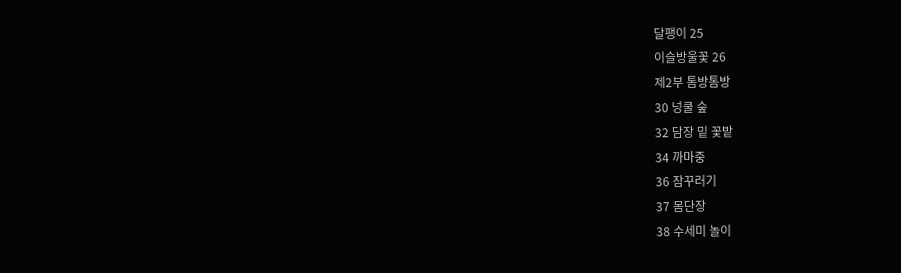달팽이 25
이슬방울꽃 26
제2부 톰방톰방
30 넝쿨 숲
32 담장 밑 꽃밭
34 까마중
36 잠꾸러기
37 몸단장
38 수세미 놀이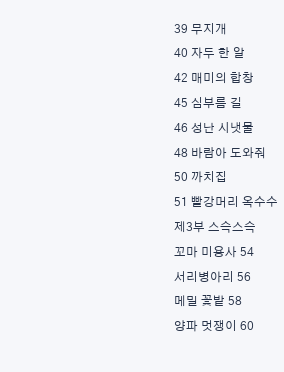39 무지개
40 자두 한 알
42 매미의 합창
45 심부름 길
46 성난 시냇물
48 바람아 도와줘
50 까치집
51 빨강머리 옥수수
제3부 스슥스슥
꼬마 미용사 54
서리병아리 56
메밀 꽃밭 58
양파 멋쟁이 60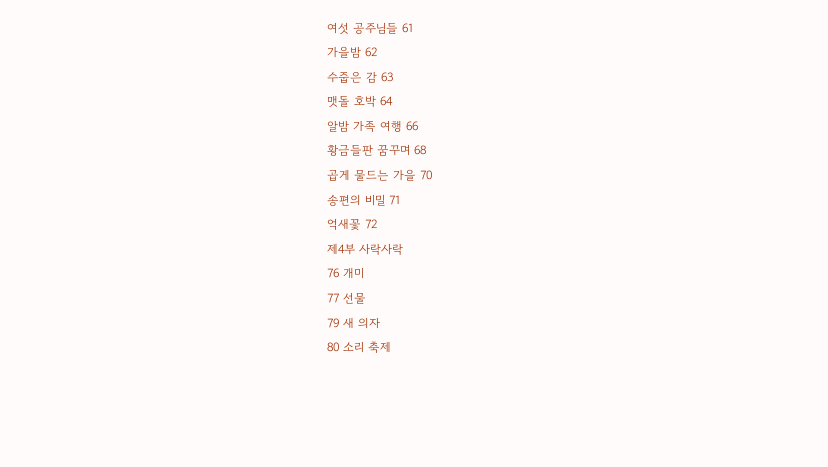여섯 공주님들 61
가을밤 62
수줍은 감 63
맷돌 호박 64
알밤 가족 여행 66
황금들판 꿈꾸며 68
곱게 물드는 가을 70
송편의 비밀 71
억새꽃 72
제4부 사락사락
76 개미
77 선물
79 새 의자
80 소리 축제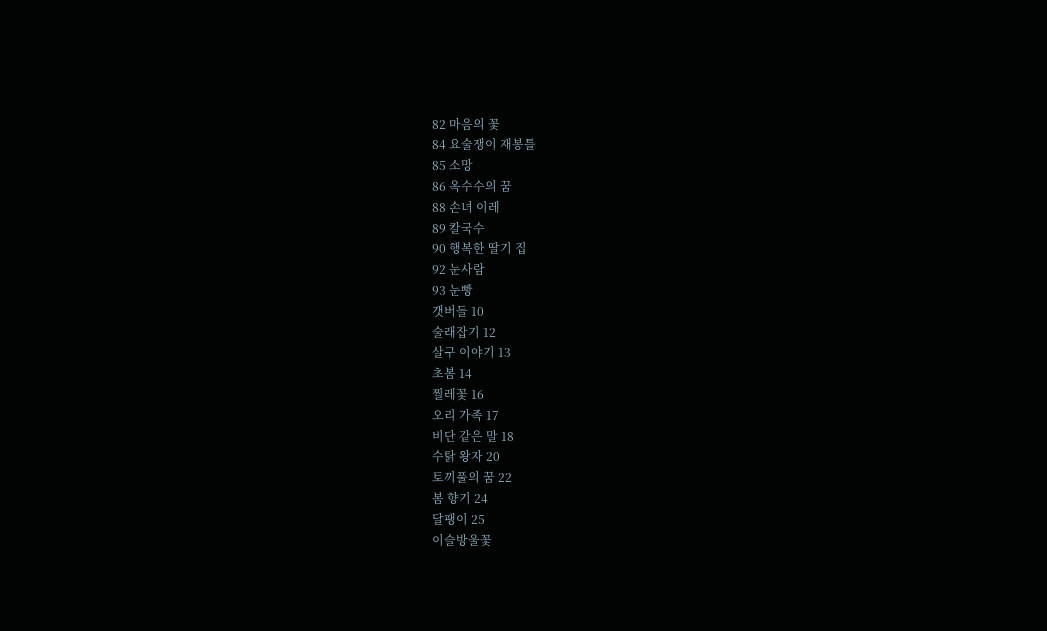82 마음의 꽃
84 요술쟁이 재봉틀
85 소망
86 옥수수의 꿈
88 손녀 이레
89 칼국수
90 행복한 딸기 집
92 눈사람
93 눈빵
갯버들 10
술래잡기 12
살구 이야기 13
초봄 14
찔레꽃 16
오리 가족 17
비단 같은 말 18
수탉 왕자 20
토끼풀의 꿈 22
봄 향기 24
달팽이 25
이슬방울꽃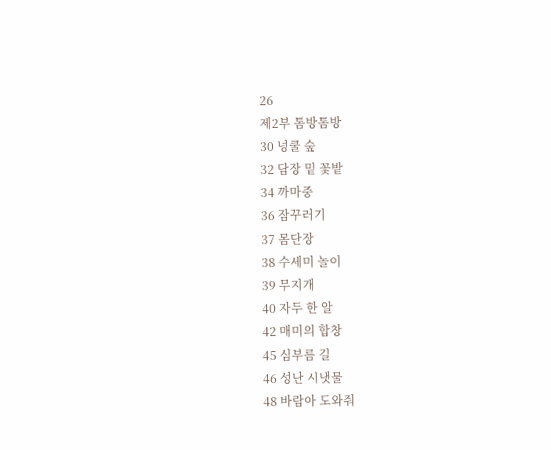26
제2부 톰방톰방
30 넝쿨 숲
32 담장 밑 꽃밭
34 까마중
36 잠꾸러기
37 몸단장
38 수세미 놀이
39 무지개
40 자두 한 알
42 매미의 합창
45 심부름 길
46 성난 시냇물
48 바람아 도와줘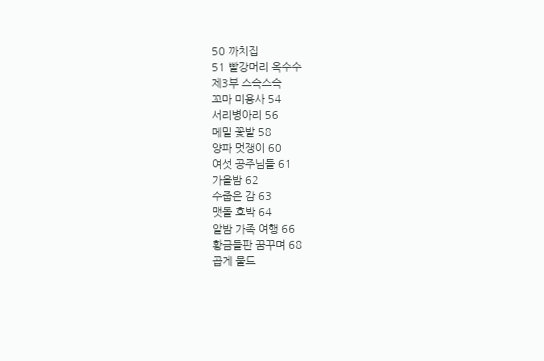50 까치집
51 빨강머리 옥수수
제3부 스슥스슥
꼬마 미용사 54
서리병아리 56
메밀 꽃밭 58
양파 멋쟁이 60
여섯 공주님들 61
가을밤 62
수줍은 감 63
맷돌 호박 64
알밤 가족 여행 66
황금들판 꿈꾸며 68
곱게 물드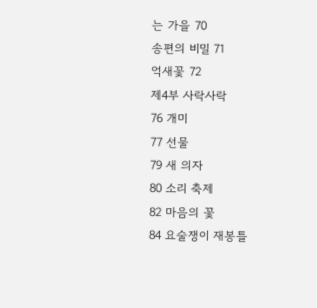는 가을 70
송편의 비밀 71
억새꽃 72
제4부 사락사락
76 개미
77 선물
79 새 의자
80 소리 축제
82 마음의 꽃
84 요술쟁이 재봉틀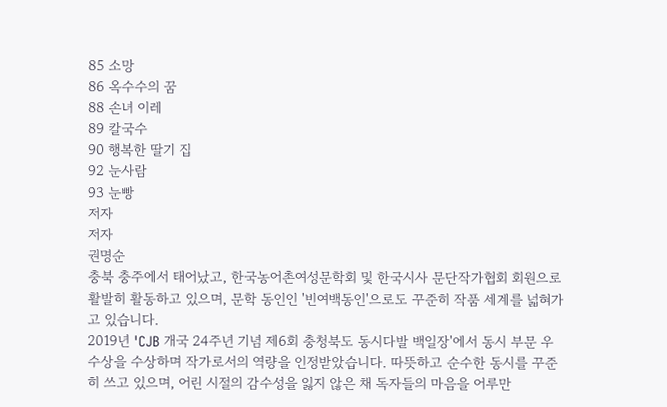85 소망
86 옥수수의 꿈
88 손녀 이레
89 칼국수
90 행복한 딸기 집
92 눈사람
93 눈빵
저자
저자
권명순
충북 충주에서 태어났고, 한국농어촌여성문학회 및 한국시사 문단작가협회 회원으로 활발히 활동하고 있으며, 문학 동인인 '빈여백동인'으로도 꾸준히 작품 세계를 넓혀가고 있습니다.
2019년 'CJB 개국 24주년 기념 제6회 충청북도 동시다발 백일장'에서 동시 부문 우수상을 수상하며 작가로서의 역량을 인정받았습니다. 따뜻하고 순수한 동시를 꾸준히 쓰고 있으며, 어린 시절의 감수성을 잃지 않은 채 독자들의 마음을 어루만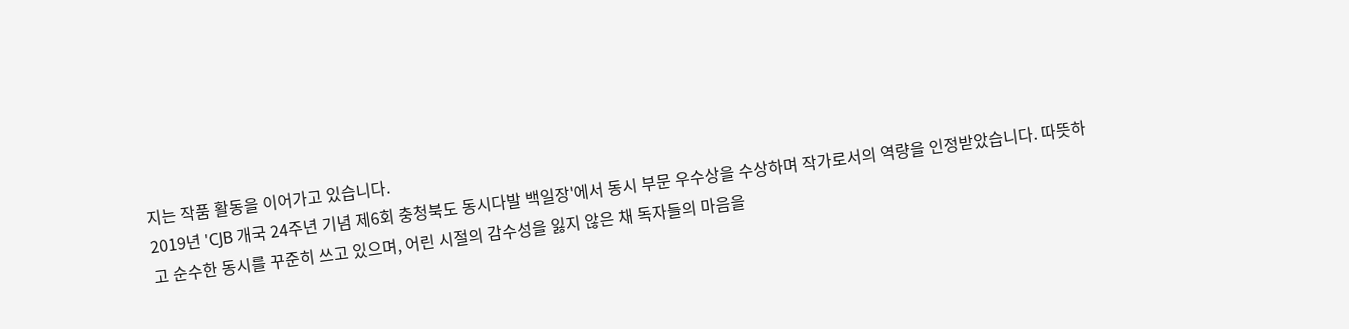지는 작품 활동을 이어가고 있습니다.
2019년 'CJB 개국 24주년 기념 제6회 충청북도 동시다발 백일장'에서 동시 부문 우수상을 수상하며 작가로서의 역량을 인정받았습니다. 따뜻하고 순수한 동시를 꾸준히 쓰고 있으며, 어린 시절의 감수성을 잃지 않은 채 독자들의 마음을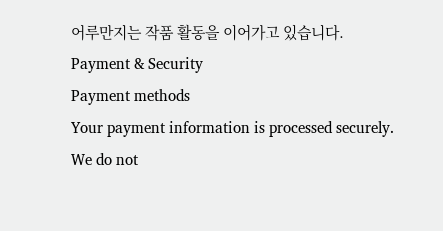어루만지는 작품 활동을 이어가고 있습니다.
Payment & Security
Payment methods
Your payment information is processed securely. We do not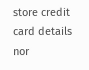store credit card details nor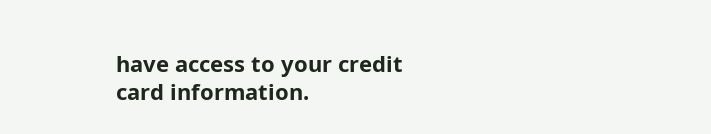have access to your credit card information.